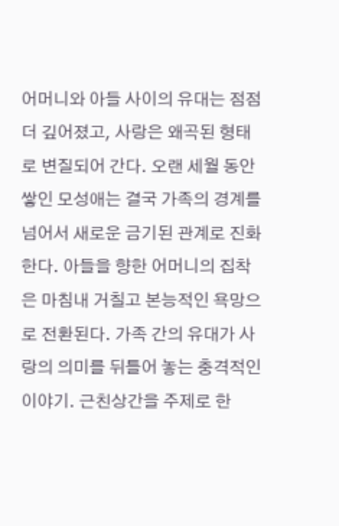어머니와 아들 사이의 유대는 점점 더 깊어졌고, 사랑은 왜곡된 형태로 변질되어 간다. 오랜 세월 동안 쌓인 모성애는 결국 가족의 경계를 넘어서 새로운 금기된 관계로 진화한다. 아들을 향한 어머니의 집착은 마침내 거칠고 본능적인 욕망으로 전환된다. 가족 간의 유대가 사랑의 의미를 뒤틀어 놓는 충격적인 이야기. 근친상간을 주제로 한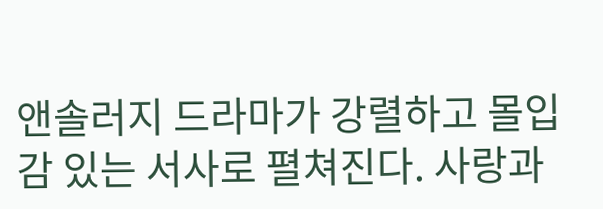앤솔러지 드라마가 강렬하고 몰입감 있는 서사로 펼쳐진다. 사랑과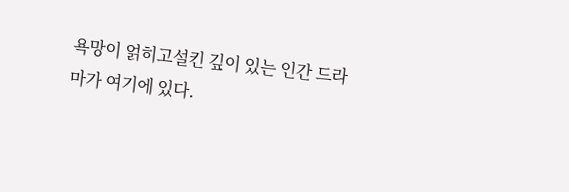욕망이 얽히고설킨 깊이 있는 인간 드라마가 여기에 있다.